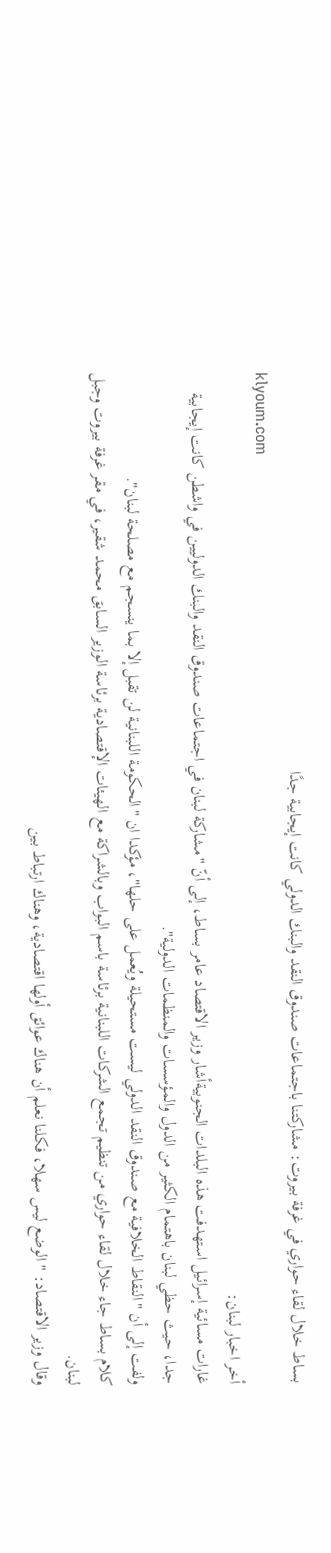بساط خلال لقاء حواري في غرفة بيروت: مشاركتنا باجتماعات صندوق النقد والبنك الدولي كانت إيجابية جدًا
klyoum.com
أخر اخبار لبنان:
غارات مسائية إسرائيل استهدفت هذه البلدات الجنوبيةأشار وزير الاقتصاد عامر بساط، إلى أنّ "مشاركة لبنان في اجتماعات صندوق النقد والبنك الدوليين في واشطن كانت إيجابية جدا، حيث حظي لبنان باهتمام الكثير من الدول والمؤسسات والمنظمات الدولية".
ولفت إلى أن "النقاط الخلافية مع صندوق النقد الدولي ليست مستحيلة ويُعمل على حلها"، مؤكدا ان "الحكومة اللبنانية لن تقبل إلا بما ينسجم مع مصلحة لبنان".
كلام بساط جاء خلال لقاء حواري من تنظيم تجمع الشركات اللبنانية برئاسة باسم البواب وبالشراكة مع الهيئات الإقتصادية برئاسة الوزير السابق محمد شقير، في مقر غرفة بيروت وجبل لبنان.
وقال وزير الاقتصاد: "الوضع ليس سهلا، فكلنا نعلم أن هناك عوائق أولها اقتصادية، وهناك ارتباط بين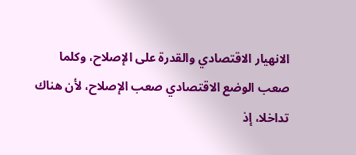الانهيار الاقتصادي والقدرة على الإصلاح، وكلما صعب الوضع الاقتصادي صعب الإصلاح، لأن هناك تداخلا، إذ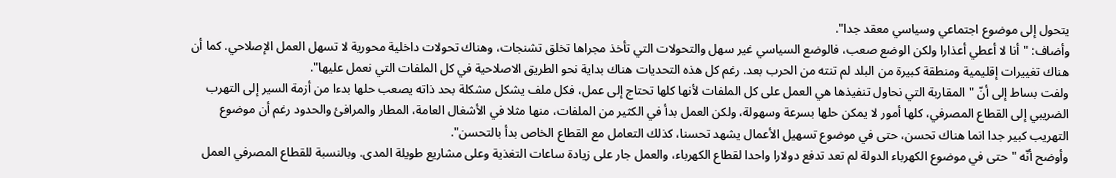يتحول إلى موضوع اجتماعي وسياسي معقد جدا".
وأضاف: "أنا لا أعطي أعذارا ولكن الوضع صعب، فالوضع السياسي غير سهل والتحولات التي تأخذ مجراها تخلق تشنجات، وهناك تحولات داخلية محورية لا تسهل العمل الإصلاحي. كما أن هناك تغييرات إقليمية ومنطقة كبيرة من البلد لم تنته من الحرب بعد. رغم كل هذه التحديات هناك بداية نحو الطريق الاصلاحية في كل الملفات التي نعمل عليها".
ولفت بساط إلى أنّ "المقاربة التي نحاول تنفيذها هي العمل على كل الملفات لأنها كلها تحتاج إلى عمل، فكل ملف يشكل مشكلة بحد ذاته يصعب حلها بدءا من أزمة السير إلى التهرب الضريبي إلى القطاع المصرفي، كلها أمور لا يمكن حلها بسرعة وسهولة، ولكن العمل بدأ في الكثير من الملفات، منها مثلا في الأشغال العامة، المطار والمرافئ والحدود رغم أن موضوع التهريب كبير جدا انما هناك تحسن، حتى في موضوع تسهيل الأعمال يشهد تحسنا، كذلك التعامل مع القطاع الخاص بدأ بالتحسن".
وأوضح أنّه "حتى في موضوع الكهرباء الدولة لم تعد تدفع دولارا واحدا لقطاع الكهرباء، والعمل جار على زيادة ساعات التغذية وعلى مشاريع طويلة المدى. وبالنسبة للقطاع المصرفي العمل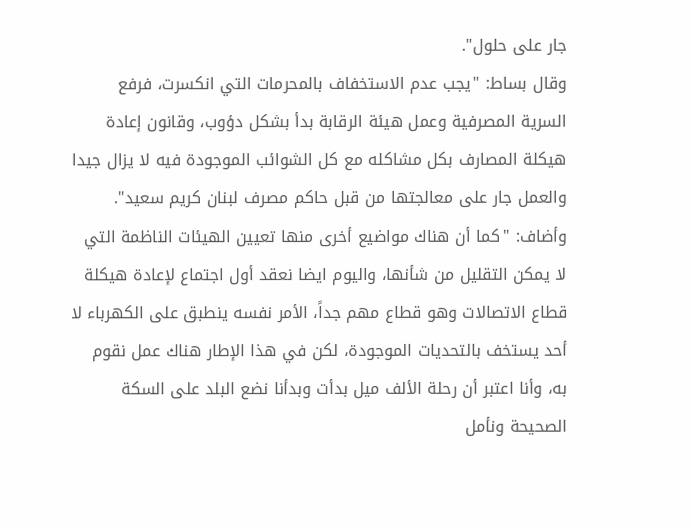جار على حلول".
وقال بساط: "يجب عدم الاستخفاف بالمحرمات التي انكسرت، فرفع السرية المصرفية وعمل هيئة الرقابة بدأ بشكل دؤوب، وقانون إعادة هيكلة المصارف بكل مشاكله مع كل الشوائب الموجودة فيه لا يزال جيدا والعمل جار على معالجتها من قبل حاكم مصرف لبنان كريم سعيد".
وأضاف: "كما أن هناك مواضيع أخرى منها تعيين الهيئات الناظمة التي لا يمكن التقليل من شأنها، واليوم ايضا نعقد أول اجتماع لإعادة هيكلة قطاع الاتصالات وهو قطاع مهم جداً، الأمر نفسه ينطبق على الكهرباء لا أحد يستخف بالتحديات الموجودة، لكن في هذا الإطار هناك عمل نقوم به، وأنا اعتبر أن رحلة الألف ميل بدأت وبدأنا نضع البلد على السكة الصحيحة ونأمل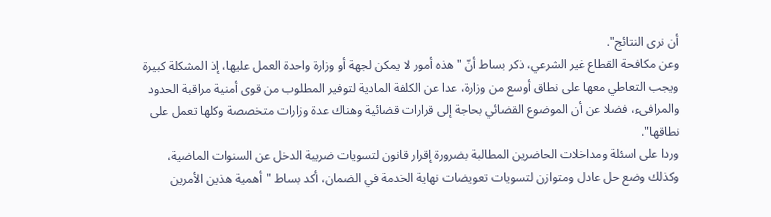أن نرى النتائج".
وعن مكافحة القطاع غير الشرعي، ذكر بساط أنّ "هذه أمور لا يمكن لجهة أو وزارة واحدة العمل عليها، إذ المشكلة كبيرة ويجب التعاطي معها على نطاق أوسع من وزارة، عدا عن الكلفة المادية لتوفير المطلوب من قوى أمنية مراقبة الحدود والمرافىء، فضلا عن أن الموضوع القضائي بحاجة إلى قرارات قضائية وهناك عدة وزارات متخصصة وكلها تعمل على نطاقها".
وردا على اسئلة ومداخلات الحاضرين المطالبة بضرورة إقرار قانون لتسويات ضريبة الدخل عن السنوات الماضية، وكذلك وضع حل عادل ومتوازن لتسويات تعويضات نهاية الخدمة في الضمان، أكد بساط "أهمية هذين الأمرين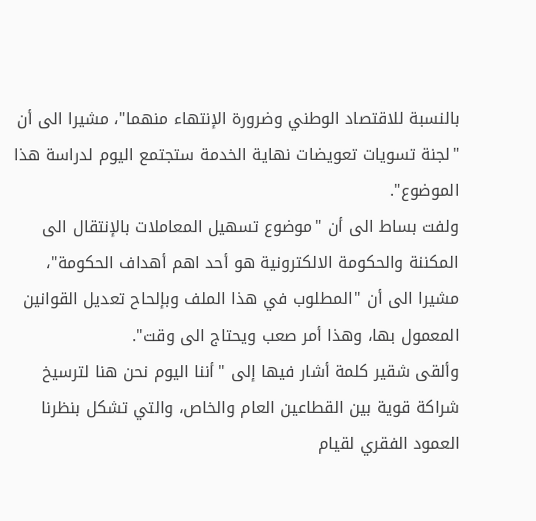بالنسبة للاقتصاد الوطني وضرورة الإنتهاء منهما"، مشيرا الى أن "لجنة تسويات تعويضات نهاية الخدمة ستجتمع اليوم لدراسة هذا الموضوع".
ولفت بساط الى أن "موضوع تسهيل المعاملات بالإنتقال الى المكننة والحكومة الالكترونية هو أحد اهم أهداف الحكومة"، مشيرا الى أن "المطلوب في هذا الملف وبإلحاح تعديل القوانين المعمول بها، وهذا أمر صعب ويحتاج الى وقت".
وألقى شقير كلمة أشار فيها إلى "أننا اليوم نحن هنا لترسيخ شراكة قوية بين القطاعين العام والخاص، والتي تشكل بنظرنا العمود الفقري لقيام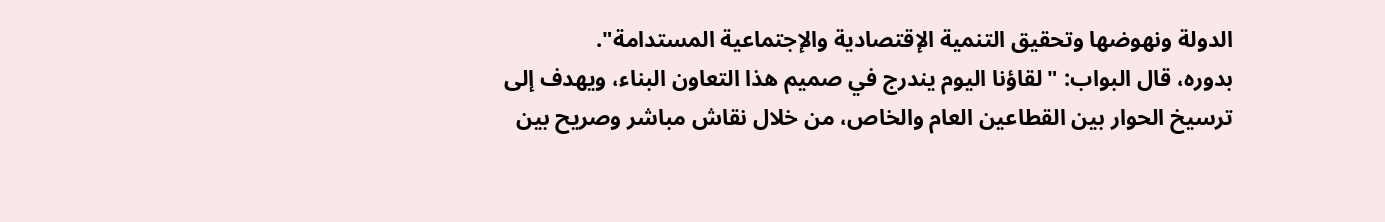الدولة ونهوضها وتحقيق التنمية الإقتصادية والإجتماعية المستدامة".
بدوره، قال البواب: "لقاؤنا اليوم يندرج في صميم هذا التعاون البناء، ويهدف إلى ترسيخ الحوار بين القطاعين العام والخاص، من خلال نقاش مباشر وصريح بين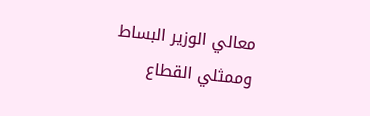معالي الوزير البساط وممثلي القطاع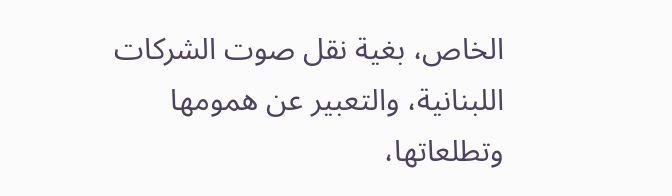الخاص، بغية نقل صوت الشركات اللبنانية، والتعبير عن همومها وتطلعاتها،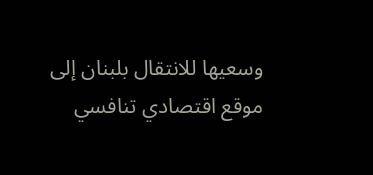وسعيها للانتقال بلبنان إلى موقع اقتصادي تنافسي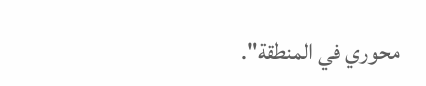محوري في المنطقة".